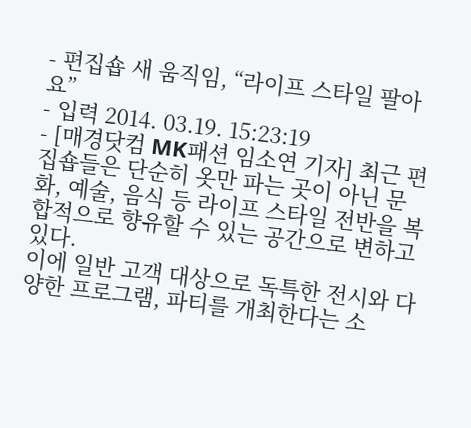- 편집숍 새 움직임, “라이프 스타일 팔아요”
- 입력 2014. 03.19. 15:23:19
- [매경닷컴 MK패션 임소연 기자] 최근 편집숍들은 단순히 옷만 파는 곳이 아닌 문화, 예술, 음식 등 라이프 스타일 전반을 복합적으로 향유할 수 있는 공간으로 변하고 있다.
이에 일반 고객 대상으로 독특한 전시와 다양한 프로그램, 파티를 개최한다는 소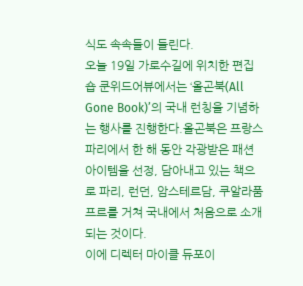식도 속속들이 들린다.
오늘 19일 가로수길에 위치한 편집숍 쿤위드어뷰에서는 ‘올곤북(All Gone Book)’의 국내 런칭을 기념하는 행사를 진행한다.올곤북은 프랑스 파리에서 한 해 동안 각광받은 패션 아이템을 선정, 담아내고 있는 책으로 파리, 런던, 암스테르담, 쿠알라품프르를 거쳐 국내에서 처음으로 소개되는 것이다.
이에 디렉터 마이클 듀포이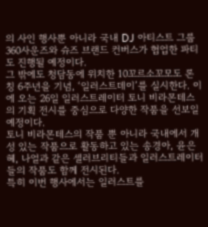의 사인 행사뿐 아니라 국내 DJ 아티스트 그룹 360사운즈와 슈즈 브랜드 컨버스가 협업한 파티도 진행될 예정이다.
그 밖에도 청담동에 위치한 10꼬르소꼬모도 론칭 6주년을 기념, ‘일러스트데이’를 실시한다. 이에 오는 26일 일러스트레이터 토니 비라몬테스의 기획 전시를 중심으로 다양한 작품을 선보일 예정이다.
토니 비라몬테스의 작품 뿐 아니라 국내에서 개성 있는 작품으로 활동하고 있는 송경아, 윤은혜, 나얼과 같은 셀러브리티들과 일러스트레이터들의 작품도 함께 전시된다.
특히 이번 행사에서는 일러스트를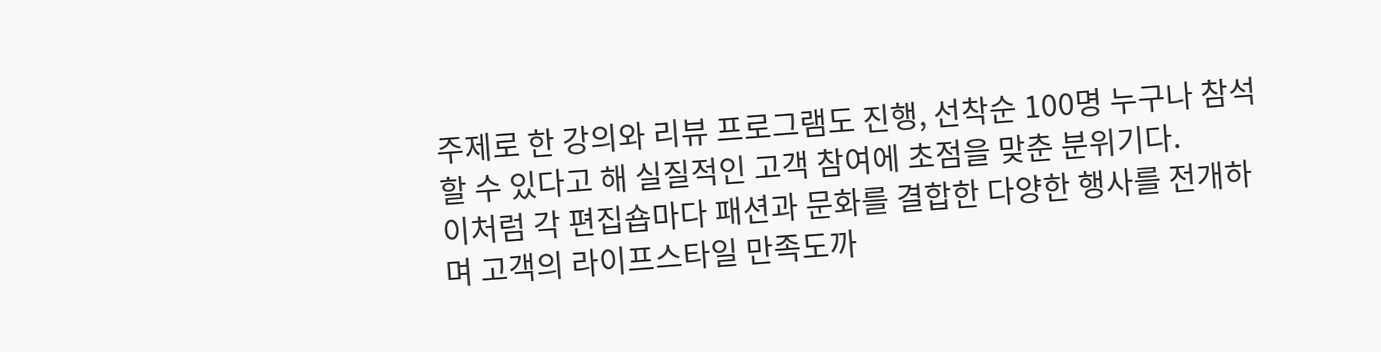주제로 한 강의와 리뷰 프로그램도 진행, 선착순 100명 누구나 참석할 수 있다고 해 실질적인 고객 참여에 초점을 맞춘 분위기다.
이처럼 각 편집숍마다 패션과 문화를 결합한 다양한 행사를 전개하며 고객의 라이프스타일 만족도까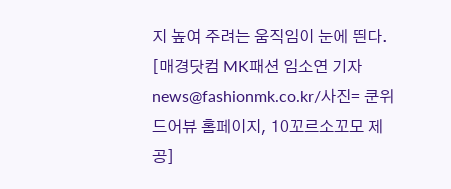지 높여 주려는 움직임이 눈에 띈다.
[매경닷컴 MK패션 임소연 기자 news@fashionmk.co.kr/사진= 쿤위드어뷰 홈페이지, 10꼬르소꼬모 제공]